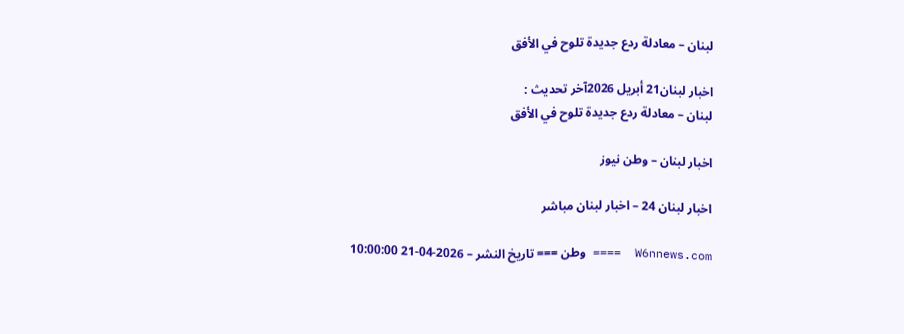لبنان – معادلة ردع جديدة تلوح في الأفق

اخبار لبنان21 أبريل 2026آخر تحديث :
لبنان – معادلة ردع جديدة تلوح في الأفق

اخبار لبنان – وطن نيوز

اخبار لبنان 24 – اخبار لبنان مباشر

W6nnews.com  ==== وطن === تاريخ النشر – 2026-04-21 10:00:00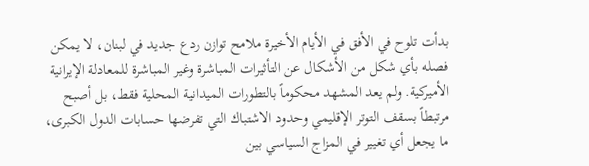بدأت تلوح في الأفق في الأيام الأخيرة ملامح توازن ردع جديد في لبنان، لا يمكن فصله بأي شكل من الأشكال عن التأثيرات المباشرة وغير المباشرة للمعادلة الإيرانية الأميركية. ولم يعد المشهد محكوماً بالتطورات الميدانية المحلية فقط، بل أصبح مرتبطاً بسقف التوتر الإقليمي وحدود الاشتباك التي تفرضها حسابات الدول الكبرى، ما يجعل أي تغيير في المزاج السياسي بين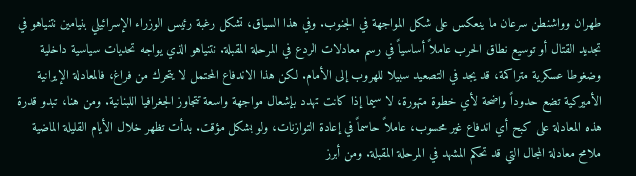طهران وواشنطن سرعان ما ينعكس على شكل المواجهة في الجنوب. وفي هذا السياق، تشكل رغبة رئيس الوزراء الإسرائيلي بنيامين نتنياهو في تجديد القتال أو توسيع نطاق الحرب عاملاً أساسياً في رسم معادلات الردع في المرحلة المقبلة. نتنياهو الذي يواجه تحديات سياسية داخلية وضغوطا عسكرية متراكمة، قد يجد في التصعيد سبيلا للهروب إلى الأمام. لكن هذا الاندفاع المحتمل لا يتحرك من فراغ، فالمعادلة الإيرانية الأميركية تضع حدوداً واضحة لأي خطوة متهورة، لا سيما إذا كانت تهدد بإشعال مواجهة واسعة تتجاوز الجغرافيا اللبنانية. ومن هنا، تبدو قدرة هذه المعادلة على كبح أي اندفاع غير محسوب، عاملاً حاسماً في إعادة التوازنات، ولو بشكل مؤقت. بدأت تظهر خلال الأيام القليلة الماضية ملامح معادلة المجال التي قد تحكم المشهد في المرحلة المقبلة. ومن أبرز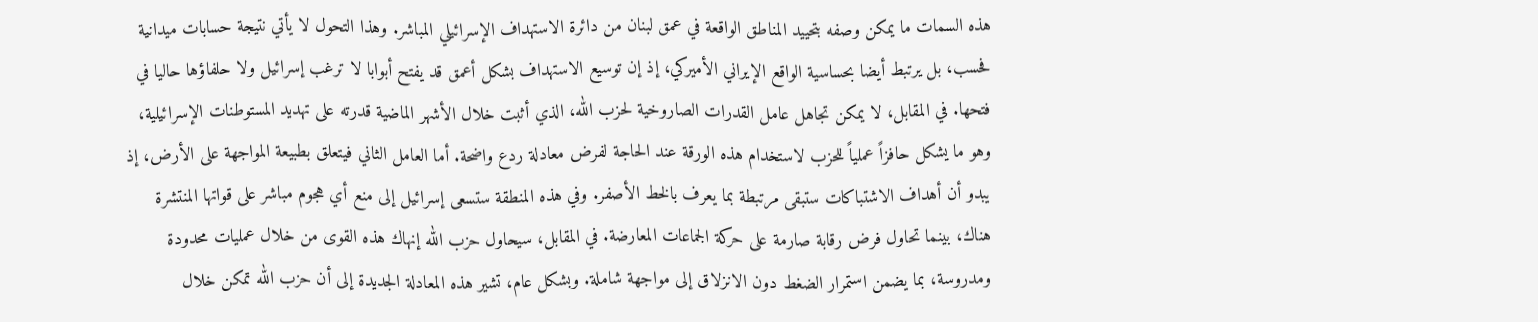هذه السمات ما يمكن وصفه بتحييد المناطق الواقعة في عمق لبنان من دائرة الاستهداف الإسرائيلي المباشر. وهذا التحول لا يأتي نتيجة حسابات ميدانية فحسب، بل يرتبط أيضا بحساسية الواقع الإيراني الأميركي، إذ إن توسيع الاستهداف بشكل أعمق قد يفتح أبوابا لا ترغب إسرائيل ولا حلفاؤها حاليا في فتحها. في المقابل، لا يمكن تجاهل عامل القدرات الصاروخية لحزب الله، الذي أثبت خلال الأشهر الماضية قدرته على تهديد المستوطنات الإسرائيلية، وهو ما يشكل حافزاً عملياً للحزب لاستخدام هذه الورقة عند الحاجة لفرض معادلة ردع واضحة. أما العامل الثاني فيتعلق بطبيعة المواجهة على الأرض، إذ يبدو أن أهداف الاشتباكات ستبقى مرتبطة بما يعرف بالخط الأصفر. وفي هذه المنطقة ستسعى إسرائيل إلى منع أي هجوم مباشر على قواتها المنتشرة هناك، بينما تحاول فرض رقابة صارمة على حركة الجماعات المعارضة. في المقابل، سيحاول حزب الله إنهاك هذه القوى من خلال عمليات محدودة ومدروسة، بما يضمن استمرار الضغط دون الانزلاق إلى مواجهة شاملة. وبشكل عام، تشير هذه المعادلة الجديدة إلى أن حزب الله تمكن خلال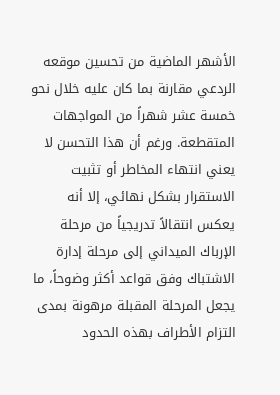الأشهر الماضية من تحسين موقعه الردعي مقارنة بما كان عليه خلال نحو خمسة عشر شهراً من المواجهات المتقطعة. ورغم أن هذا التحسن لا يعني انتهاء المخاطر أو تثبيت الاستقرار بشكل نهائي، إلا أنه يعكس انتقالاً تدريجياً من مرحلة الإرباك الميداني إلى مرحلة إدارة الاشتباك وفق قواعد أكثر وضوحاً، ما يجعل المرحلة المقبلة مرهونة بمدى التزام الأطراف بهذه الحدود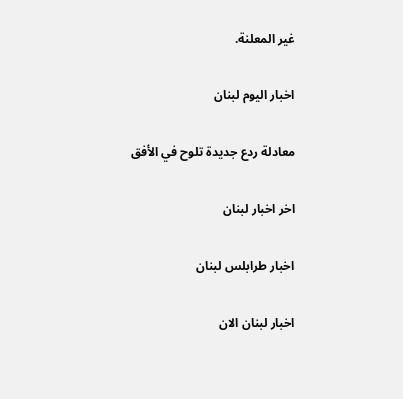غير المعلنة.

اخبار اليوم لبنان

معادلة ردع جديدة تلوح في الأفق

اخر اخبار لبنان

اخبار طرابلس لبنان

اخبار لبنان الان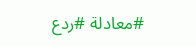#معادلة #ردع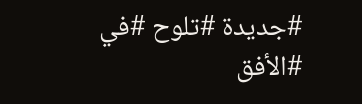#جديدة #تلوح #في #الأفق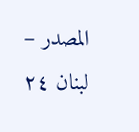المصدر – لبنان ٢٤